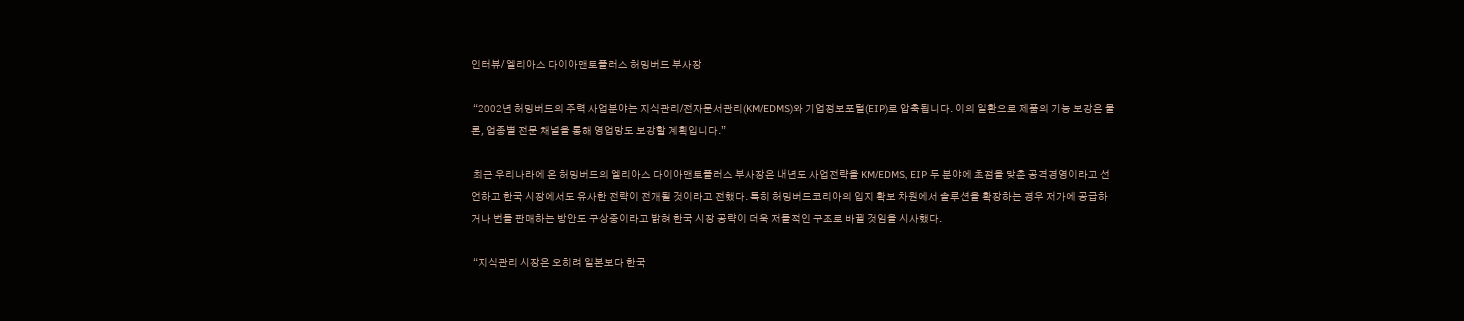인터뷰/ 엘리아스 다이아맨토플러스 허밍버드 부사장

 “2002년 허밍버드의 주력 사업분야는 지식관리/전자문서관리(KM/EDMS)와 기업정보포털(EIP)로 압축됩니다. 이의 일환으로 제품의 기능 보강은 물론, 업종별 전문 채널을 통해 영업망도 보강할 계획입니다.”

 최근 우리나라에 온 허밍버드의 엘리아스 다이아맨토플러스 부사장은 내년도 사업전략을 KM/EDMS, EIP 두 분야에 초점을 맞춘 공격경영이라고 선언하고 한국 시장에서도 유사한 전략이 전개될 것이라고 전했다. 특히 허밍버드코리아의 입지 확보 차원에서 솔루션을 확장하는 경우 저가에 공급하거나 번들 판매하는 방안도 구상중이라고 밝혀 한국 시장 공략이 더욱 저돌적인 구조로 바뀔 것임을 시사했다.

 “지식관리 시장은 오히려 일본보다 한국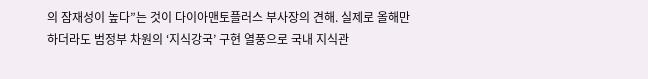의 잠재성이 높다”는 것이 다이아맨토플러스 부사장의 견해. 실제로 올해만 하더라도 범정부 차원의 ‘지식강국’ 구현 열풍으로 국내 지식관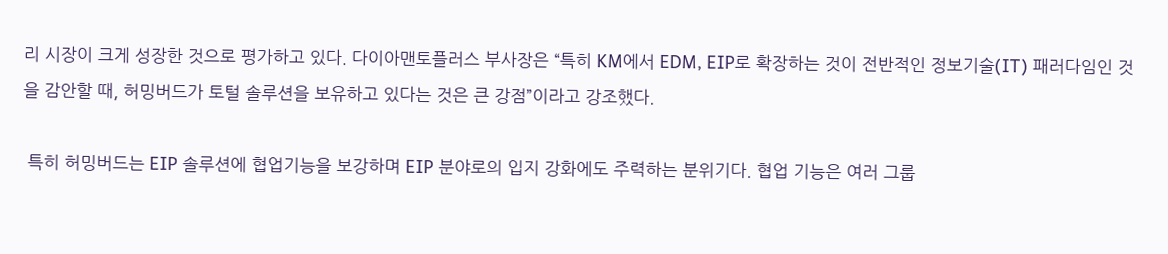리 시장이 크게 성장한 것으로 평가하고 있다. 다이아맨토플러스 부사장은 “특히 KM에서 EDM, EIP로 확장하는 것이 전반적인 정보기술(IT) 패러다임인 것을 감안할 때, 허밍버드가 토털 솔루션을 보유하고 있다는 것은 큰 강점”이라고 강조했다.

 특히 허밍버드는 EIP 솔루션에 협업기능을 보강하며 EIP 분야로의 입지 강화에도 주력하는 분위기다. 협업 기능은 여러 그룹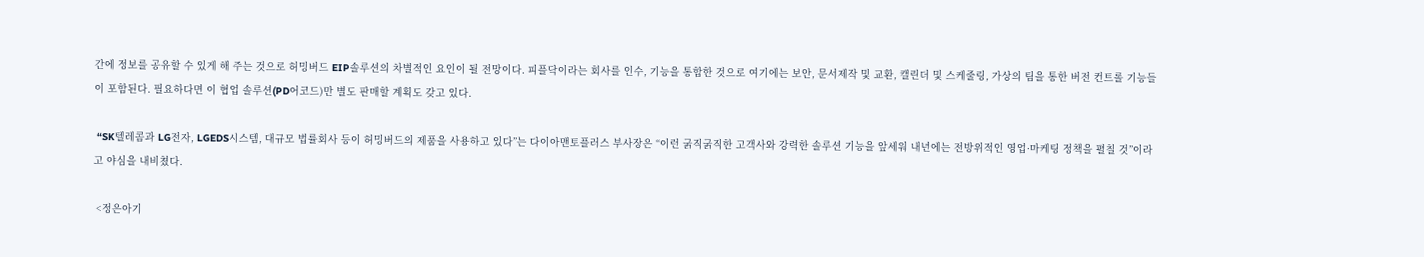간에 정보를 공유할 수 있게 해 주는 것으로 허밍버드 EIP솔루션의 차별적인 요인이 될 전망이다. 피플닥이라는 회사를 인수, 기능을 통합한 것으로 여기에는 보안, 문서제작 및 교환, 캘린더 및 스케줄링, 가상의 팀을 통한 버전 컨트롤 기능들이 포함된다. 필요하다면 이 협업 솔루션(PD어코드)만 별도 판매할 계획도 갖고 있다.

 “SK텔레콤과 LG전자, LGEDS시스템, 대규모 법률회사 등이 허밍버드의 제품을 사용하고 있다”는 다이아맨토플러스 부사장은 “이런 굵직굵직한 고객사와 강력한 솔루션 기능을 앞세워 내년에는 전방위적인 영업·마케팅 정책을 펼칠 것”이라고 야심을 내비쳤다.

 <정은아기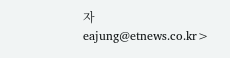자 eajung@etnews.co.kr>